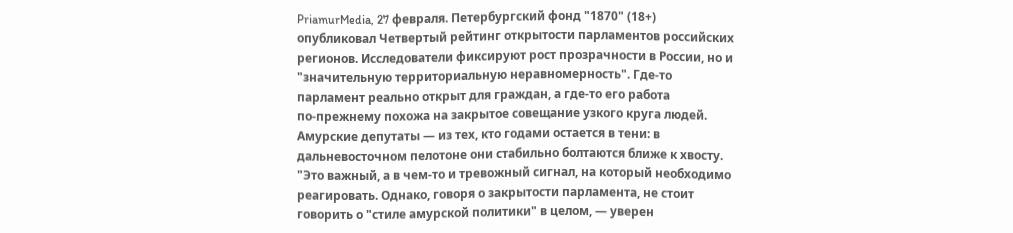PriamurMedia, 27 февраля. Петербургский фонд "1870" (18+) опубликовал Четвертый рейтинг открытости парламентов российских регионов. Исследователи фиксируют рост прозрачности в России, но и "значительную территориальную неравномерность". Где‑то парламент реально открыт для граждан, а где‑то его работа по‑прежнему похожа на закрытое совещание узкого круга людей. Амурские депутаты — из тех, кто годами остается в тени: в дальневосточном пелотоне они стабильно болтаются ближе к хвосту.
"Это важный, а в чем-то и тревожный сигнал, на который необходимо реагировать. Однако, говоря о закрытости парламента, не стоит говорить о "стиле амурской политики" в целом, — уверен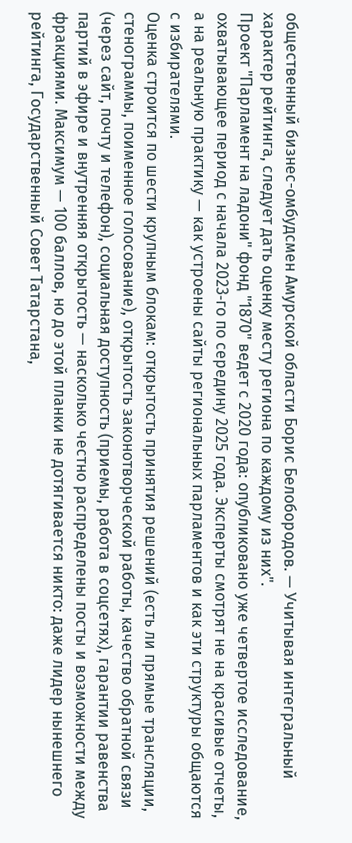общественный бизнес-омбудсмен Амурской области Борис Белобородов. — Учитывая интегральный характер рейтинга, следует дать оценку месту региона по каждому из них".
Проект "Парламент на ладони" фонд "1870" ведет с 2020 года: опубликовано уже четвертое исследование, охватывающее период с начала 2023‑го по середину 2025 года. Эксперты смотрят не на красивые отчеты, а на реальную практику — как устроены сайты региональных парламентов и как эти структуры общаются с избирателями.
Оценка строится по шести крупным блокам: открытость принятия решений (есть ли прямые трансляции, стенограммы, поименное голосование), открытость законотворческой работы, качество обратной связи (через сайт, почту и телефон), социальная доступность (приемы, работа в соцсетях), гарантии равенства партий в эфире и внутренняя открытость — насколько честно распределены посты и возможности между фракциями. Максимум — 100 баллов, но до этой планки не дотягивается никто: даже лидер нынешнего рейтинга, Государственный Совет Татарстана,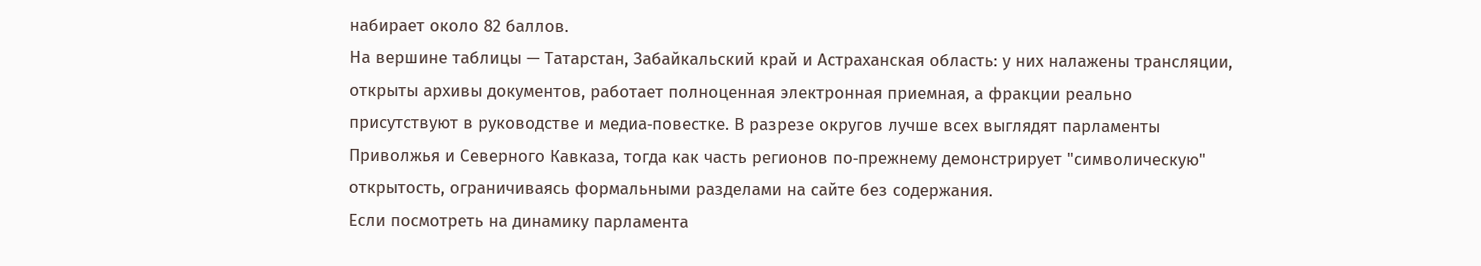набирает около 82 баллов.
На вершине таблицы — Татарстан, Забайкальский край и Астраханская область: у них налажены трансляции, открыты архивы документов, работает полноценная электронная приемная, а фракции реально присутствуют в руководстве и медиа‑повестке. В разрезе округов лучше всех выглядят парламенты Приволжья и Северного Кавказа, тогда как часть регионов по‑прежнему демонстрирует "символическую" открытость, ограничиваясь формальными разделами на сайте без содержания.
Если посмотреть на динамику парламента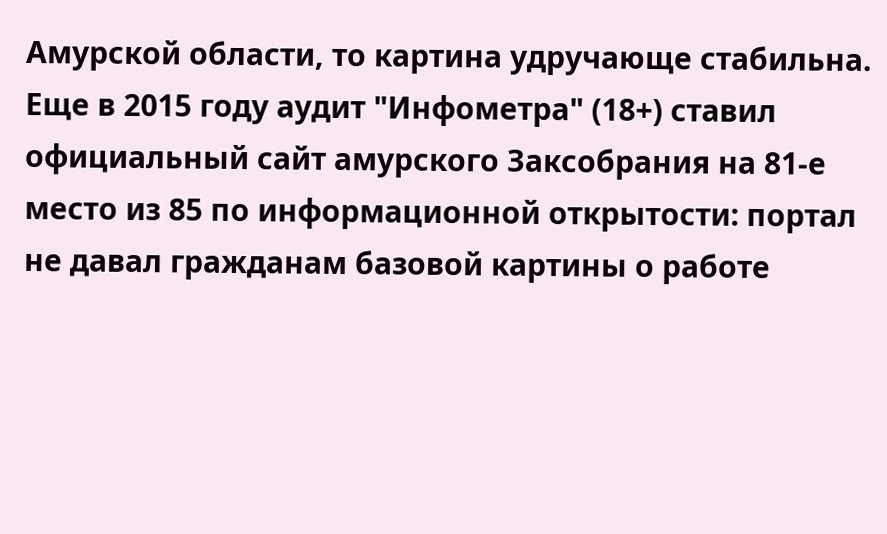Амурской области, то картина удручающе стабильна. Еще в 2015 году аудит "Инфометра" (18+) ставил официальный сайт амурского Заксобрания на 81‑е место из 85 по информационной открытости: портал не давал гражданам базовой картины о работе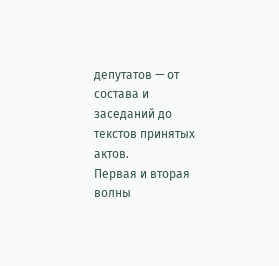депутатов — от состава и заседаний до текстов принятых актов.
Первая и вторая волны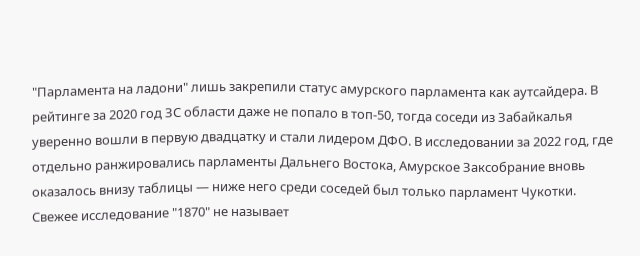"Парламента на ладони" лишь закрепили статус амурского парламента как аутсайдера. В рейтинге за 2020 год ЗС области даже не попало в топ‑50, тогда соседи из Забайкалья уверенно вошли в первую двадцатку и стали лидером ДФО. В исследовании за 2022 год, где отдельно ранжировались парламенты Дальнего Востока, Амурское Заксобрание вновь оказалось внизу таблицы — ниже него среди соседей был только парламент Чукотки.
Свежее исследование "1870" не называет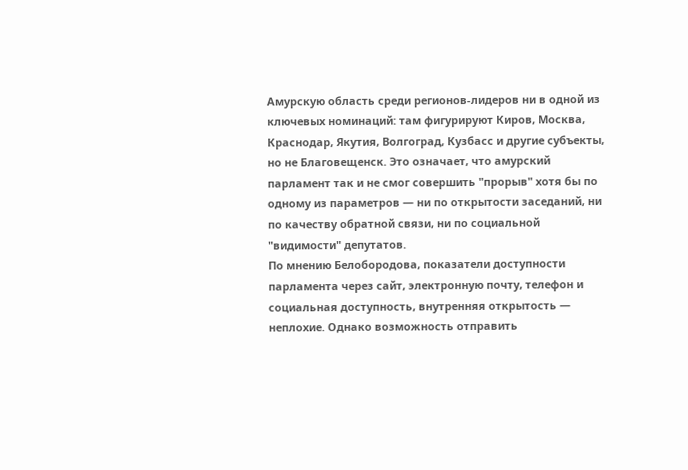Амурскую область среди регионов‑лидеров ни в одной из ключевых номинаций: там фигурируют Киров, Москва, Краснодар, Якутия, Волгоград, Кузбасс и другие субъекты, но не Благовещенск. Это означает, что амурский парламент так и не смог совершить "прорыв" хотя бы по одному из параметров — ни по открытости заседаний, ни по качеству обратной связи, ни по социальной "видимости" депутатов.
По мнению Белобородова, показатели доступности парламента через сайт, электронную почту, телефон и социальная доступность, внутренняя открытость — неплохие. Однако возможность отправить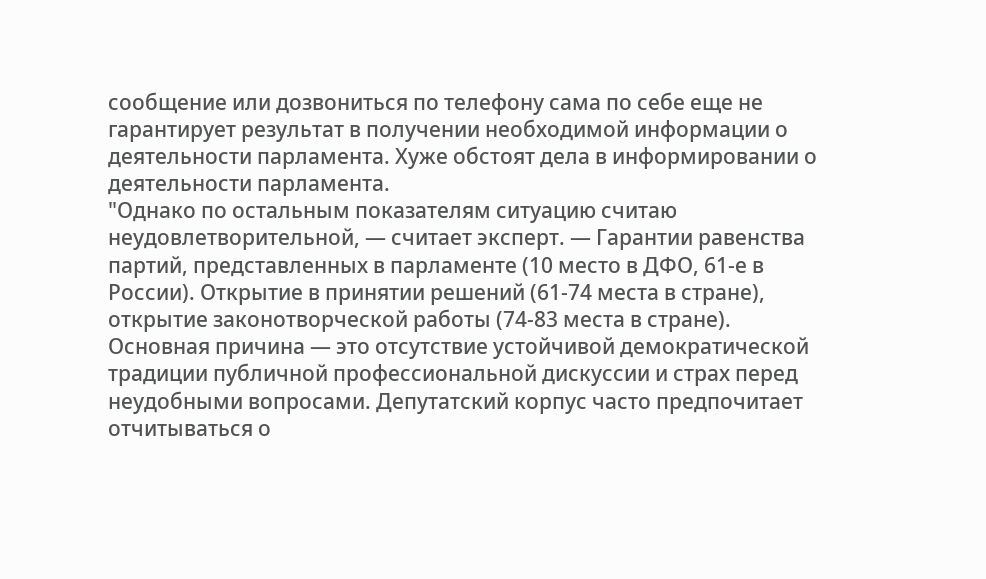сообщение или дозвониться по телефону сама по себе еще не гарантирует результат в получении необходимой информации о деятельности парламента. Хуже обстоят дела в информировании о деятельности парламента.
"Однако по остальным показателям ситуацию считаю неудовлетворительной, — считает эксперт. — Гарантии равенства партий, представленных в парламенте (10 место в ДФО, 61-е в России). Открытие в принятии решений (61-74 места в стране), открытие законотворческой работы (74-83 места в стране).
Основная причина — это отсутствие устойчивой демократической традиции публичной профессиональной дискуссии и страх перед неудобными вопросами. Депутатский корпус часто предпочитает отчитываться о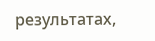результатах,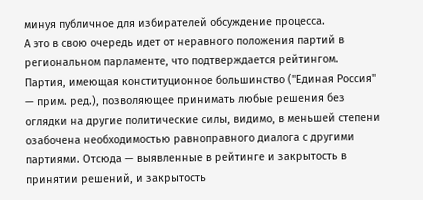минуя публичное для избирателей обсуждение процесса.
А это в свою очередь идет от неравного положения партий в региональном парламенте, что подтверждается рейтингом. Партия, имеющая конституционное большинство ("Единая Россия" — прим. ред.), позволяющее принимать любые решения без оглядки на другие политические силы, видимо, в меньшей степени озабочена необходимостью равноправного диалога с другими партиями. Отсюда — выявленные в рейтинге и закрытость в принятии решений, и закрытость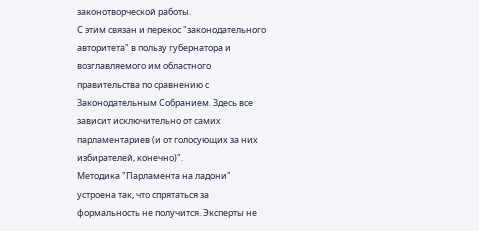законотворческой работы.
С этим связан и перекос "законодательного авторитета" в пользу губернатора и возглавляемого им областного правительства по сравнению с Законодательным Собранием. Здесь все зависит исключительно от самих парламентариев (и от голосующих за них избирателей, конечно)".
Методика "Парламента на ладони" устроена так, что спрятаться за формальность не получится. Эксперты не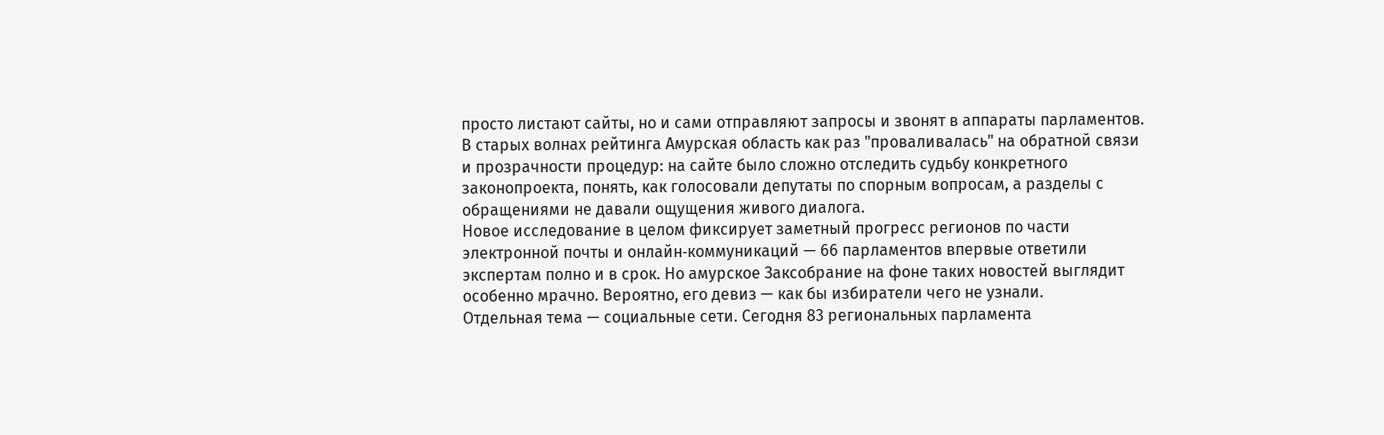просто листают сайты, но и сами отправляют запросы и звонят в аппараты парламентов. В старых волнах рейтинга Амурская область как раз "проваливалась" на обратной связи и прозрачности процедур: на сайте было сложно отследить судьбу конкретного законопроекта, понять, как голосовали депутаты по спорным вопросам, а разделы с обращениями не давали ощущения живого диалога.
Новое исследование в целом фиксирует заметный прогресс регионов по части электронной почты и онлайн‑коммуникаций — 66 парламентов впервые ответили экспертам полно и в срок. Но амурское Заксобрание на фоне таких новостей выглядит особенно мрачно. Вероятно, его девиз — как бы избиратели чего не узнали.
Отдельная тема — социальные сети. Сегодня 83 региональных парламента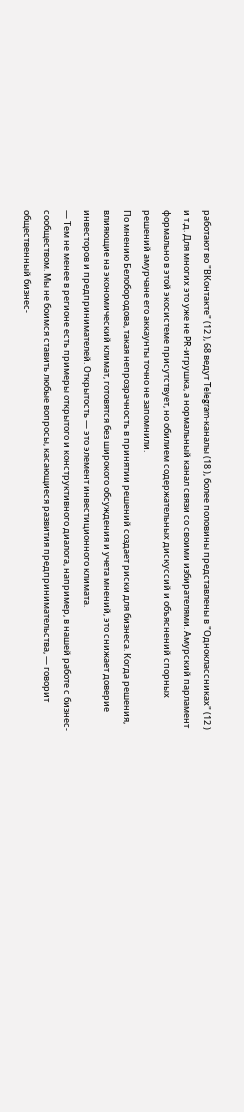работают во "ВКонтакте" (12 ), 68 ведут Telegram‑каналы (18 ), более половины представлены в "Одноклассниках" (12 ) и т.д. Для многих это уже не PR‑игрушка, а нормальный канал связи со своими избирателями. Амурский парламент формально в этой экосистеме присутствует, но обилием содержательных дискуссий и объяснений спорных решений амурчане его аккаунты точно не запомнили.
По мнению Белобородова, такая непрозрачность в принятии решений создает риски для бизнеса. Когда решения, влияющие на экономический климат, готовятся без широкого обсуждения и учета мнений, это снижает доверие инвесторов и предпринимателей. Открытость — это элемент инвестиционного климата.
— Тем не менее в регионе есть примеры открытого и конструктивного диалога, например, в нашей работе с бизнес-сообществом. Мы не боимся ставить любые вопросы, касающиеся развития предпринимательства, — говорит общественный бизнес-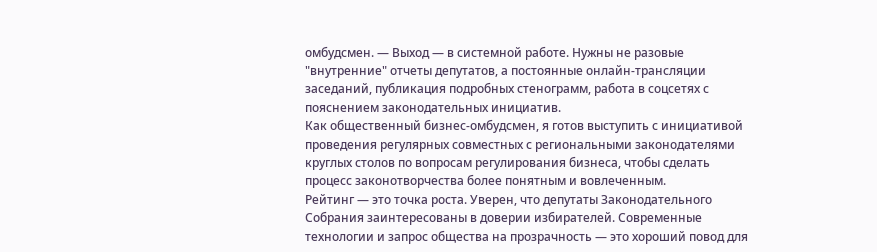омбудсмен. — Выход — в системной работе. Нужны не разовые "внутренние" отчеты депутатов, а постоянные онлайн-трансляции заседаний, публикация подробных стенограмм, работа в соцсетях с пояснением законодательных инициатив.
Как общественный бизнес-омбудсмен, я готов выступить с инициативой проведения регулярных совместных с региональными законодателями круглых столов по вопросам регулирования бизнеса, чтобы сделать процесс законотворчества более понятным и вовлеченным.
Рейтинг — это точка роста. Уверен, что депутаты Законодательного Собрания заинтересованы в доверии избирателей. Современные технологии и запрос общества на прозрачность — это хороший повод для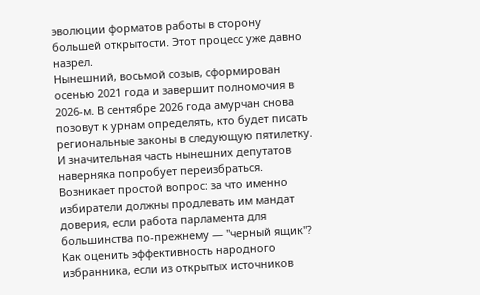эволюции форматов работы в сторону большей открытости. Этот процесс уже давно назрел.
Нынешний, восьмой созыв, сформирован осенью 2021 года и завершит полномочия в 2026‑м. В сентябре 2026 года амурчан снова позовут к урнам определять, кто будет писать региональные законы в следующую пятилетку. И значительная часть нынешних депутатов наверняка попробует переизбраться.
Возникает простой вопрос: за что именно избиратели должны продлевать им мандат доверия, если работа парламента для большинства по‑прежнему — "черный ящик"? Как оценить эффективность народного избранника, если из открытых источников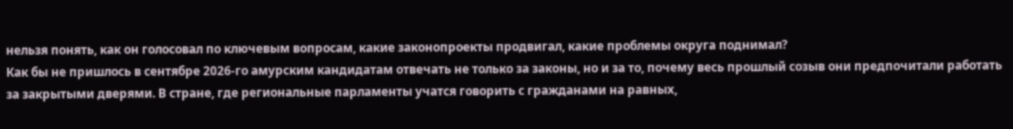нельзя понять, как он голосовал по ключевым вопросам, какие законопроекты продвигал, какие проблемы округа поднимал?
Как бы не пришлось в сентябре 2026‑го амурским кандидатам отвечать не только за законы, но и за то, почему весь прошлый созыв они предпочитали работать за закрытыми дверями. В стране, где региональные парламенты учатся говорить с гражданами на равных,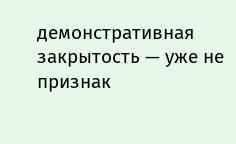демонстративная закрытость — уже не признак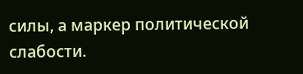силы, а маркер политической слабости.